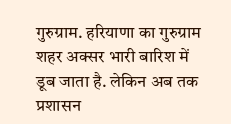गुरुग्राम. हरियाणा का गुरुग्राम शहर अक्सर भारी बारिश में डूब जाता है. लेकिन अब तक प्रशासन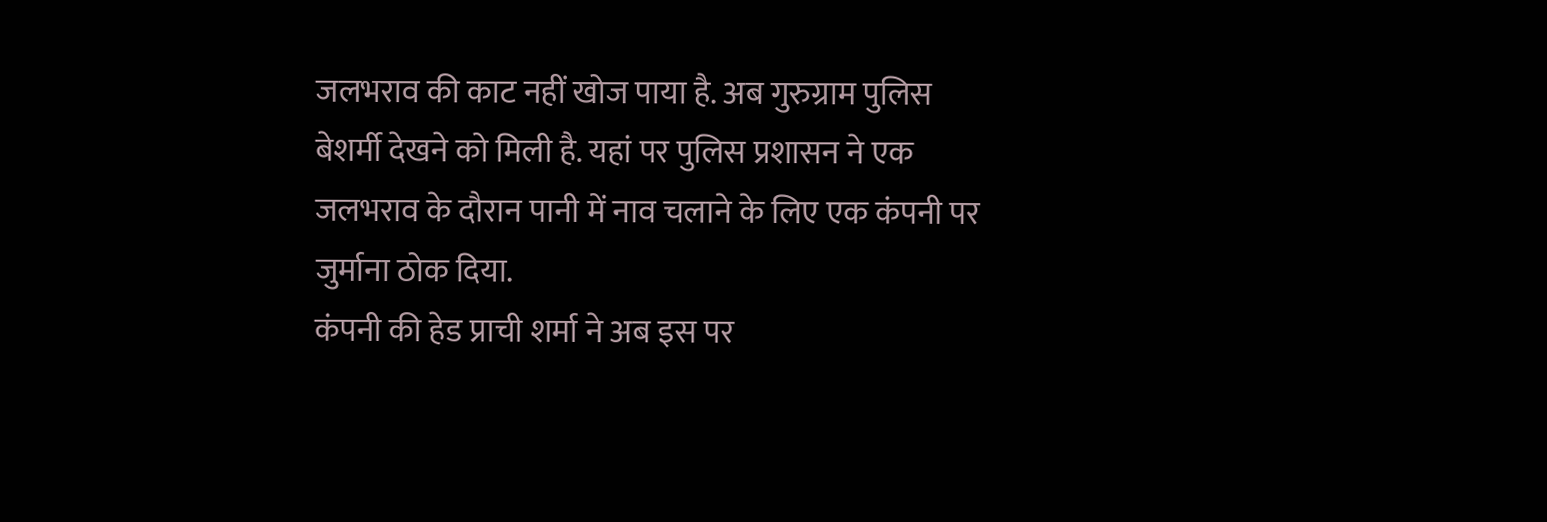जलभराव की काट नहीं खोज पाया है. अब गुरुग्राम पुलिस बेशर्मी देखने को मिली है. यहां पर पुलिस प्रशासन ने एक जलभराव के दौरान पानी में नाव चलाने के लिए एक कंपनी पर जुर्माना ठोक दिया.
कंपनी की हेड प्राची शर्मा ने अब इस पर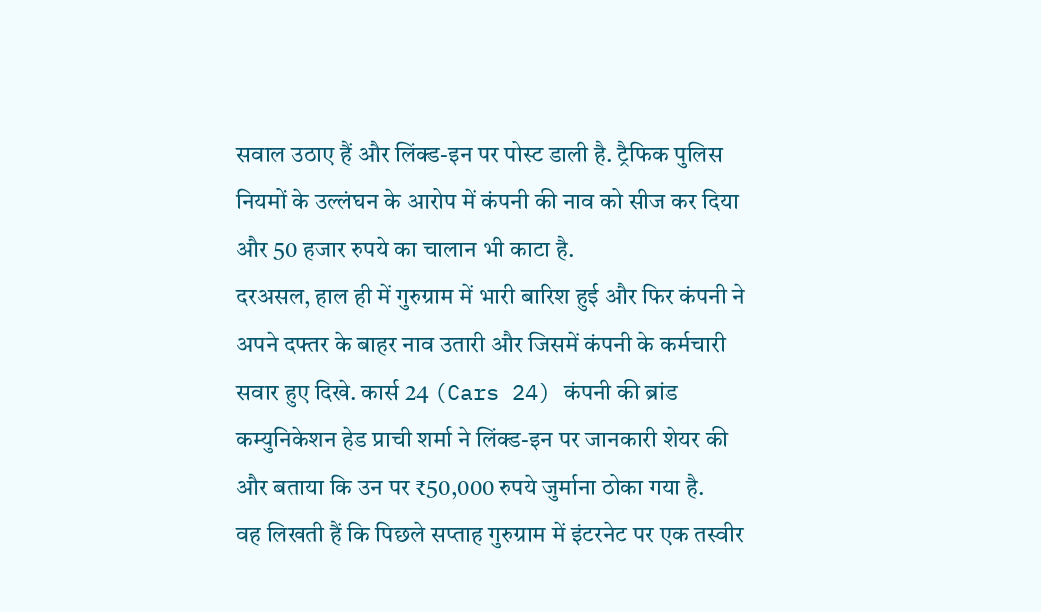सवाल उठाए हैं और लिंक्ड-इन पर पोस्ट डाली है. ट्रैफिक पुलिस नियमों के उल्लंघन के आरोप में कंपनी की नाव को सीज कर दिया और 50 हजार रुपये का चालान भी काटा है.
दरअसल, हाल ही में गुरुग्राम में भारी बारिश हुई और फिर कंपनी ने अपने दफ्तर के बाहर नाव उतारी और जिसमें कंपनी के कर्मचारी सवार हुए दिखे. कार्स 24 (Cars 24) कंपनी की ब्रांड कम्युनिकेशन हेड प्राची शर्मा ने लिंक्ड-इन पर जानकारी शेयर की और बताया कि उन पर ₹50,000 रुपये जुर्माना ठोका गया है.
वह लिखती हैं कि पिछले सप्ताह गुरुग्राम में इंटरनेट पर एक तस्वीर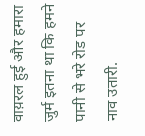वाय़रल हुई और हमारा जुर्म इतना था कि हमने पानी से भरे रोड पर नाव उतारी.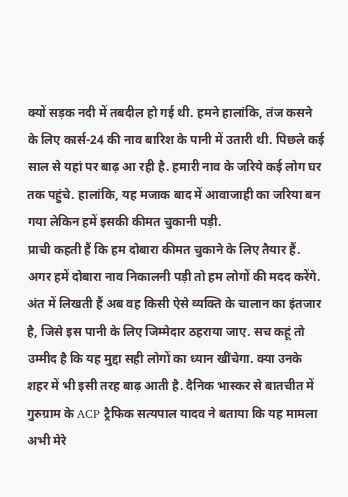क्यों सड़क नदी में तबदील हो गई थी. हमने हालांकि, तंज कसने के लिए कार्स-24 की नाव बारिश के पानी में उतारी थी. पिछले कई साल से यहां पर बाढ़ आ रही है. हमारी नाव के जरिये कई लोग घर तक पहुंचे. हालांकि, यह मजाक बाद में आवाजाही का जरिया बन गया लेकिन हमें इसकी कीमत चुकानी पड़ी.
प्राची कहती हैं कि हम दोबारा कीमत चुकाने के लिए तैयार हैं. अगर हमें दोबारा नाव निकालनी पड़ी तो हम लोगों की मदद करेंगे. अंत में लिखती हैं अब वह किसी ऐसे व्यक्ति के चालान का इंतजार है, जिसे इस पानी के लिए जिम्मेदार ठहराया जाए. सच कहूं तो उम्मीद है कि यह मुद्दा सही लोगों का ध्यान खींचेगा. क्या उनके शहर में भी इसी तरह बाढ़ आती है. दैनिक भास्कर से बातचीत में गुरुग्राम के ACP ट्रैफिक सत्यपाल यादव ने बताया कि यह मामला अभी मेरे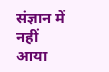संज्ञान में नहीं आया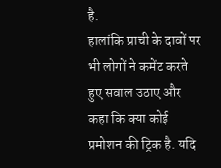है.
हालांकि प्राची के दावों पर भी लोगों ने कमेंट करते हुए सवाल उठाए और कहा कि क्या कोई प्रमोशन की ट्रिक है. यदि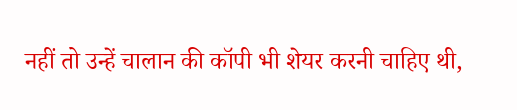नहीं तो उन्हें चालान की कॉपी भी शेयर करनी चाहिए थी,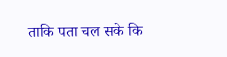ताकि पता चल सके कि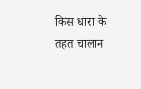किस धारा के तहत चालान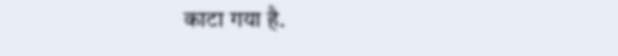काटा गया है.